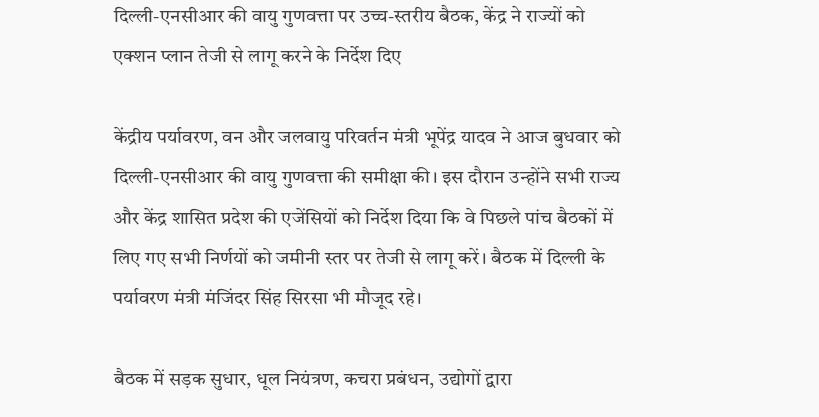दिल्ली-एनसीआर की वायु गुणवत्ता पर उच्च-स्तरीय बैठक, केंद्र ने राज्यों को एक्शन प्लान तेजी से लागू करने के निर्देश दिए

केंद्रीय पर्यावरण, वन और जलवायु परिवर्तन मंत्री भूपेंद्र यादव ने आज बुधवार को दिल्ली-एनसीआर की वायु गुणवत्ता की समीक्षा की। इस दौरान उन्होंने सभी राज्य और केंद्र शासित प्रदेश की एजेंसियों को निर्देश दिया कि वे पिछले पांच बैठकों में लिए गए सभी निर्णयों को जमीनी स्तर पर तेजी से लागू करें। बैठक में दिल्ली के पर्यावरण मंत्री मंजिंदर सिंह सिरसा भी मौजूद रहे।

बैठक में सड़क सुधार, धूल नियंत्रण, कचरा प्रबंधन, उद्योगों द्वारा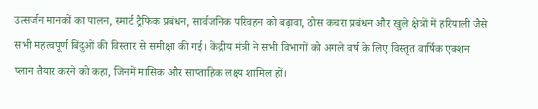उत्सर्जन मानकों का पालन, स्मार्ट ट्रैफिक प्रबंधन, सार्वजनिक परिवहन को बढ़ावा, ठोस कचरा प्रबंधन और खुले क्षेत्रों में हरियाली जैसे सभी महत्वपूर्ण बिंदुओं की विस्तार से समीक्षा की गई। केंद्रीय मंत्री ने सभी विभागों को अगले वर्ष के लिए विस्तृत वार्षिक एक्शन प्लान तैयार करने को कहा, जिनमें मासिक और साप्ताहिक लक्ष्य शामिल हों।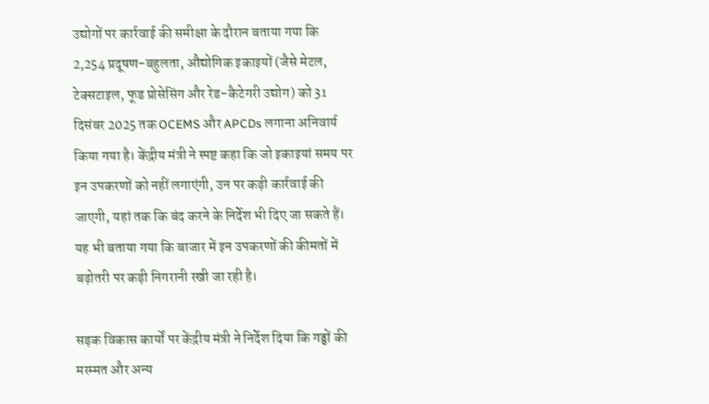उद्योगों पर कार्रवाई की समीक्षा के दौरान बताया गया कि 2,254 प्रदूषण-बहुलता, औद्योगिक इकाइयों (जैसे मेटल, टेक्सटाइल, फूड प्रोसेसिंग और रेड-कैटेगरी उद्योग) को 31 दिसंबर 2025 तक OCEMS और APCDs लगाना अनिवार्य किया गया है। केंद्रीय मंत्री ने स्पष्ट कहा कि जो इकाइयां समय पर इन उपकरणों को नहीं लगाएंगी, उन पर कड़ी कार्रवाई की जाएगी, यहां तक कि बंद करने के निर्देश भी दिए जा सकते हैं। यह भी बताया गया कि बाजार में इन उपकरणों की कीमतों में बढ़ोतरी पर कड़ी निगरानी रखी जा रही है।

सड़क विकास कार्यों पर केंद्रीय मंत्री ने निर्देश दिया कि गड्ढों की मरम्मत और अन्य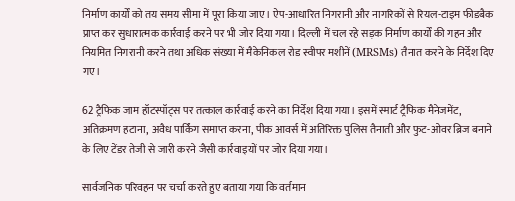निर्माण कार्यों को तय समय सीमा में पूरा किया जाए। ऐप-आधारित निगरानी और नागरिकों से रियल-टाइम फीडबैक प्राप्त कर सुधारात्मक कार्रवाई करने पर भी जोर दिया गया। दिल्ली में चल रहे सड़क निर्माण कार्यों की गहन और नियमित निगरानी करने तथा अधिक संख्या में मैकेनिकल रोड स्वीपर मशीनें (MRSMs) तैनात करने के निर्देश दिए गए।

62 ट्रैफिक जाम हॉटस्पॉट्स पर तत्काल कार्रवाई करने का निर्देश दिया गया। इसमें स्मार्ट ट्रैफिक मैनेजमेंट, अतिक्रमण हटाना, अवैध पार्किंग समाप्त करना, पीक आवर्स में अतिरिक्त पुलिस तैनाती और फुट-ओवर ब्रिज बनाने के लिए टेंडर तेजी से जारी करने जैसी कार्रवाइयों पर जोर दिया गया।

सार्वजनिक परिवहन पर चर्चा करते हुए बताया गया कि वर्तमान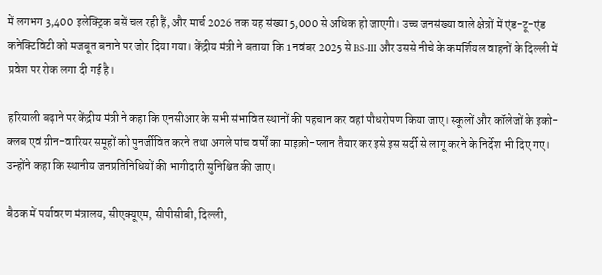में लगभग 3,400 इलेक्ट्रिक बसें चल रही हैं, और मार्च 2026 तक यह संख्या 5,000 से अधिक हो जाएगी। उच्च जनसंख्या वाले क्षेत्रों में एंड-टू-एंड कनेक्टिविटी को मजबूत बनाने पर जोर दिया गया। केंद्रीय मंत्री ने बताया कि 1 नवंबर 2025 से BS-III और उससे नीचे के कमर्शियल वाहनों के दिल्ली में प्रवेश पर रोक लगा दी गई है।

हरियाली बढ़ाने पर केंद्रीय मंत्री ने कहा कि एनसीआर के सभी संभावित स्थानों की पहचान कर वहां पौधरोपण किया जाए। स्कूलों और कॉलेजों के इको-क्लब एवं ग्रीन-वारियर समूहों को पुनर्जीवित करने तथा अगले पांच वर्षों का माइक्रो-प्लान तैयार कर इसे इस सर्दी से लागू करने के निर्देश भी दिए गए। उन्होंने कहा कि स्थानीय जनप्रतिनिधियों की भागीदारी सुनिश्चित की जाए।

बैठक में पर्यावरण मंत्रालय, सीएक्यूएम, सीपीसीबी, दिल्ली,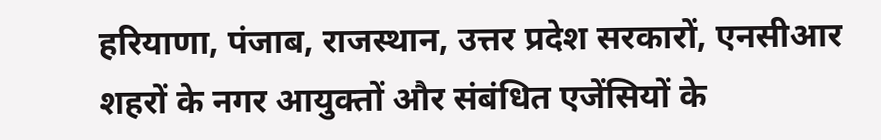हरियाणा, पंजाब, राजस्थान, उत्तर प्रदेश सरकारों, एनसीआर शहरों के नगर आयुक्तों और संबंधित एजेंसियों के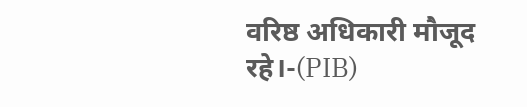वरिष्ठ अधिकारी मौजूद रहे।-(PIB)